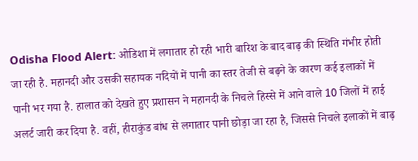Odisha Flood Alert: ओडिशा में लगातार हो रही भारी बारिश के बाद बाढ़ की स्थिति गंभीर होती जा रही है. महानदी और उसकी सहायक नदियों में पानी का स्तर तेजी से बढ़ने के कारण कई इलाकों में पानी भर गया है. हालात को देखते हुए प्रशासन ने महानदी के निचले हिस्से में आने वाले 10 जिलों में हाई अलर्ट जारी कर दिया है. वहीं, हीराकुंड बांध से लगातार पानी छोड़ा जा रहा है, जिससे निचले इलाकों में बाढ़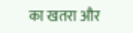का खतरा और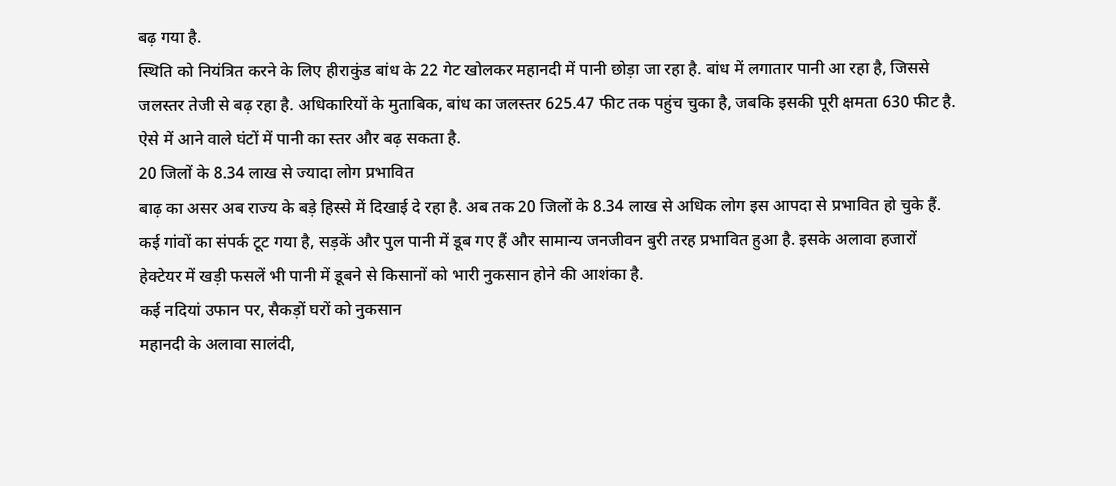बढ़ गया है.
स्थिति को नियंत्रित करने के लिए हीराकुंड बांध के 22 गेट खोलकर महानदी में पानी छोड़ा जा रहा है. बांध में लगातार पानी आ रहा है, जिससे जलस्तर तेजी से बढ़ रहा है. अधिकारियों के मुताबिक, बांध का जलस्तर 625.47 फीट तक पहुंच चुका है, जबकि इसकी पूरी क्षमता 630 फीट है. ऐसे में आने वाले घंटों में पानी का स्तर और बढ़ सकता है.
20 जिलों के 8.34 लाख से ज्यादा लोग प्रभावित
बाढ़ का असर अब राज्य के बड़े हिस्से में दिखाई दे रहा है. अब तक 20 जिलों के 8.34 लाख से अधिक लोग इस आपदा से प्रभावित हो चुके हैं. कई गांवों का संपर्क टूट गया है, सड़कें और पुल पानी में डूब गए हैं और सामान्य जनजीवन बुरी तरह प्रभावित हुआ है. इसके अलावा हजारों हेक्टेयर में खड़ी फसलें भी पानी में डूबने से किसानों को भारी नुकसान होने की आशंका है.
कई नदियां उफान पर, सैकड़ों घरों को नुकसान
महानदी के अलावा सालंदी,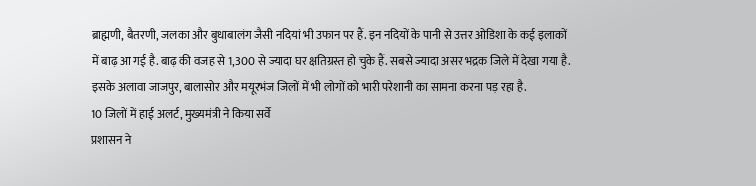ब्राह्मणी, बैतरणी, जलका और बुधाबालंग जैसी नदियां भी उफान पर हैं. इन नदियों के पानी से उत्तर ओडिशा के कई इलाकों में बाढ़ आ गई है. बाढ़ की वजह से 1,300 से ज्यादा घर क्षतिग्रस्त हो चुके हैं. सबसे ज्यादा असर भद्रक जिले में देखा गया है. इसके अलावा जाजपुर, बालासोर और मयूरभंज जिलों में भी लोगों को भारी परेशानी का सामना करना पड़ रहा है.
10 जिलों में हाई अलर्ट, मुख्यमंत्री ने किया सर्वे
प्रशासन ने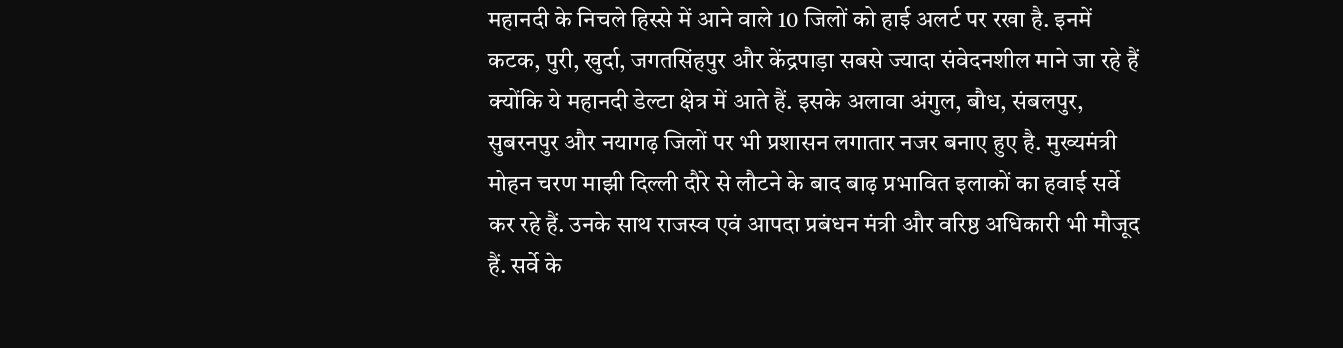महानदी के निचले हिस्से में आने वाले 10 जिलों को हाई अलर्ट पर रखा है. इनमें कटक, पुरी, खुर्दा, जगतसिंहपुर और केंद्रपाड़ा सबसे ज्यादा संवेदनशील माने जा रहे हैं क्योंकि ये महानदी डेल्टा क्षेत्र में आते हैं. इसके अलावा अंगुल, बौध, संबलपुर, सुबरनपुर और नयागढ़ जिलों पर भी प्रशासन लगातार नजर बनाए हुए है. मुख्यमंत्री मोहन चरण माझी दिल्ली दौरे से लौटने के बाद बाढ़ प्रभावित इलाकों का हवाई सर्वे कर रहे हैं. उनके साथ राजस्व एवं आपदा प्रबंधन मंत्री और वरिष्ठ अधिकारी भी मौजूद हैं. सर्वे के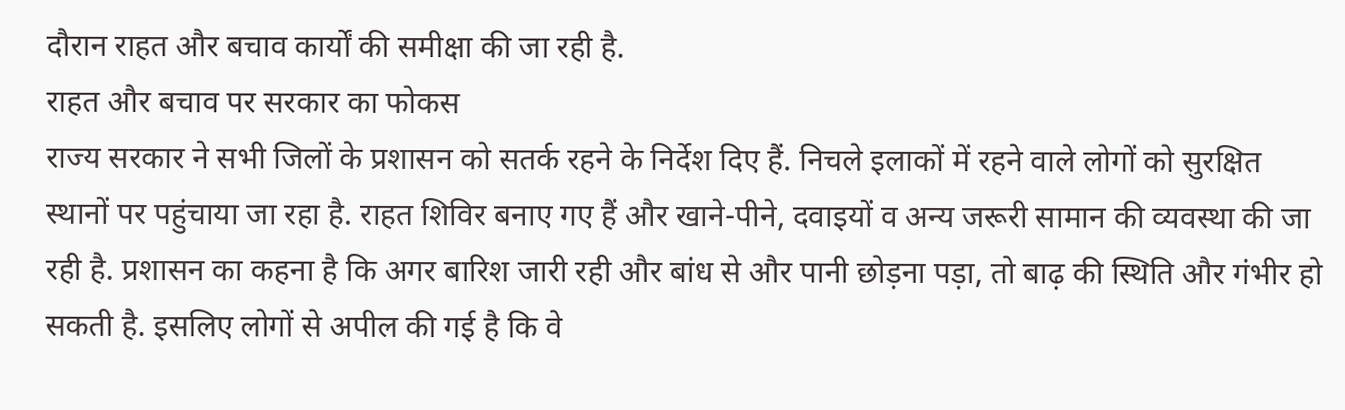दौरान राहत और बचाव कार्यों की समीक्षा की जा रही है.
राहत और बचाव पर सरकार का फोकस
राज्य सरकार ने सभी जिलों के प्रशासन को सतर्क रहने के निर्देश दिए हैं. निचले इलाकों में रहने वाले लोगों को सुरक्षित स्थानों पर पहुंचाया जा रहा है. राहत शिविर बनाए गए हैं और खाने-पीने, दवाइयों व अन्य जरूरी सामान की व्यवस्था की जा रही है. प्रशासन का कहना है कि अगर बारिश जारी रही और बांध से और पानी छोड़ना पड़ा, तो बाढ़ की स्थिति और गंभीर हो सकती है. इसलिए लोगों से अपील की गई है कि वे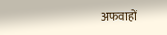अफवाहों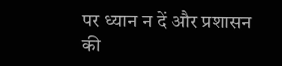पर ध्यान न दें और प्रशासन की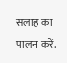सलाह का पालन करें.